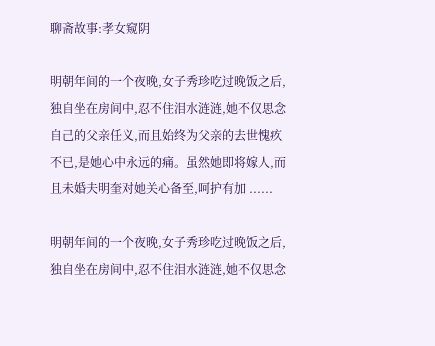聊斋故事:孝女窥阴

明朝年间的一个夜晚,女子秀珍吃过晚饭之后,独自坐在房间中,忍不住泪水涟涟,她不仅思念自己的父亲任义,而且始终为父亲的去世愧疚不已,是她心中永远的痛。虽然她即将嫁人,而且未婚夫明奎对她关心备至,呵护有加 ......

明朝年间的一个夜晚,女子秀珍吃过晚饭之后,独自坐在房间中,忍不住泪水涟涟,她不仅思念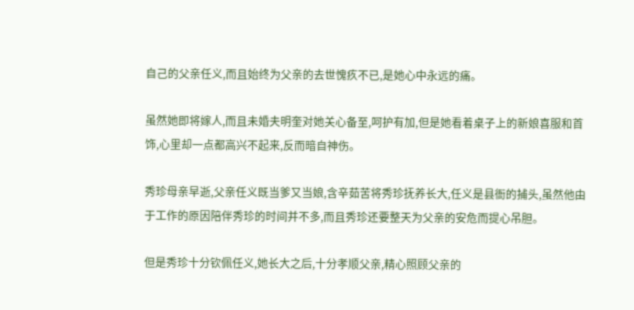自己的父亲任义,而且始终为父亲的去世愧疚不已,是她心中永远的痛。

虽然她即将嫁人,而且未婚夫明奎对她关心备至,呵护有加,但是她看着桌子上的新娘喜服和首饰,心里却一点都高兴不起来,反而暗自神伤。

秀珍母亲早逝,父亲任义既当爹又当娘,含辛茹苦将秀珍抚养长大,任义是县衙的捕头,虽然他由于工作的原因陪伴秀珍的时间并不多,而且秀珍还要整天为父亲的安危而提心吊胆。

但是秀珍十分钦佩任义,她长大之后,十分孝顺父亲,精心照顾父亲的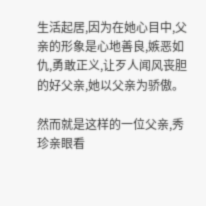生活起居,因为在她心目中,父亲的形象是心地善良,嫉恶如仇,勇敢正义,让歹人闻风丧胆的好父亲,她以父亲为骄傲。

然而就是这样的一位父亲,秀珍亲眼看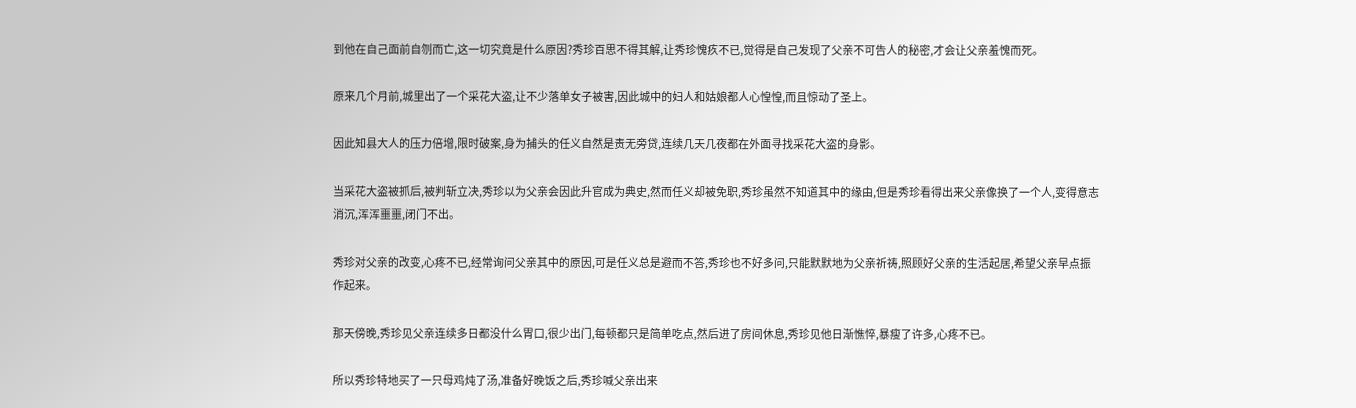到他在自己面前自刎而亡,这一切究竟是什么原因?秀珍百思不得其解,让秀珍愧疚不已,觉得是自己发现了父亲不可告人的秘密,才会让父亲羞愧而死。

原来几个月前,城里出了一个采花大盗,让不少落单女子被害,因此城中的妇人和姑娘都人心惶惶,而且惊动了圣上。

因此知县大人的压力倍增,限时破案,身为捕头的任义自然是责无旁贷,连续几天几夜都在外面寻找采花大盗的身影。

当采花大盗被抓后,被判斩立决,秀珍以为父亲会因此升官成为典史,然而任义却被免职,秀珍虽然不知道其中的缘由,但是秀珍看得出来父亲像换了一个人,变得意志消沉,浑浑噩噩,闭门不出。

秀珍对父亲的改变,心疼不已,经常询问父亲其中的原因,可是任义总是避而不答,秀珍也不好多问,只能默默地为父亲祈祷,照顾好父亲的生活起居,希望父亲早点振作起来。

那天傍晚,秀珍见父亲连续多日都没什么胃口,很少出门,每顿都只是简单吃点,然后进了房间休息,秀珍见他日渐憔悴,暴瘦了许多,心疼不已。

所以秀珍特地买了一只母鸡炖了汤,准备好晚饭之后,秀珍喊父亲出来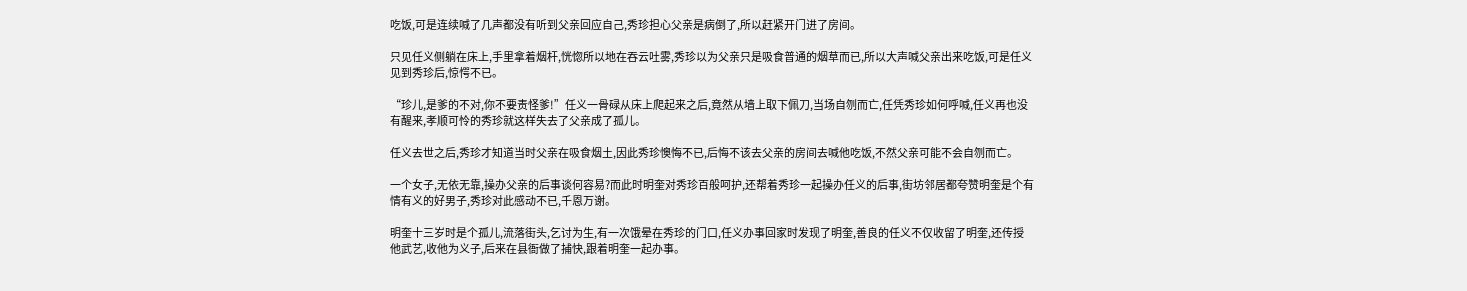吃饭,可是连续喊了几声都没有听到父亲回应自己,秀珍担心父亲是病倒了,所以赶紧开门进了房间。

只见任义侧躺在床上,手里拿着烟杆,恍惚所以地在吞云吐雾,秀珍以为父亲只是吸食普通的烟草而已,所以大声喊父亲出来吃饭,可是任义见到秀珍后,惊愕不已。

“珍儿,是爹的不对,你不要责怪爹!”任义一骨碌从床上爬起来之后,竟然从墙上取下佩刀,当场自刎而亡,任凭秀珍如何呼喊,任义再也没有醒来,孝顺可怜的秀珍就这样失去了父亲成了孤儿。

任义去世之后,秀珍才知道当时父亲在吸食烟土,因此秀珍懊悔不已,后悔不该去父亲的房间去喊他吃饭,不然父亲可能不会自刎而亡。

一个女子,无依无靠,操办父亲的后事谈何容易?而此时明奎对秀珍百般呵护,还帮着秀珍一起操办任义的后事,街坊邻居都夸赞明奎是个有情有义的好男子,秀珍对此感动不已,千恩万谢。

明奎十三岁时是个孤儿,流落街头,乞讨为生,有一次饿晕在秀珍的门口,任义办事回家时发现了明奎,善良的任义不仅收留了明奎,还传授他武艺,收他为义子,后来在县衙做了捕快,跟着明奎一起办事。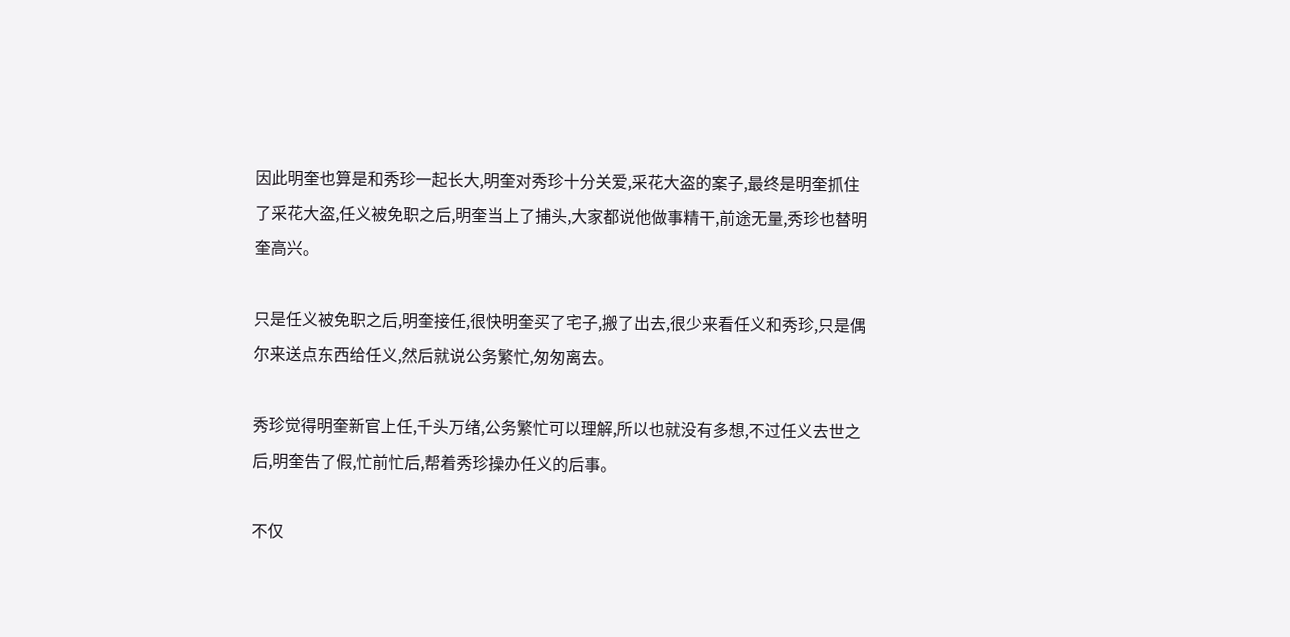因此明奎也算是和秀珍一起长大,明奎对秀珍十分关爱,采花大盗的案子,最终是明奎抓住了采花大盗,任义被免职之后,明奎当上了捕头,大家都说他做事精干,前途无量,秀珍也替明奎高兴。

只是任义被免职之后,明奎接任,很快明奎买了宅子,搬了出去,很少来看任义和秀珍,只是偶尔来送点东西给任义,然后就说公务繁忙,匆匆离去。

秀珍觉得明奎新官上任,千头万绪,公务繁忙可以理解,所以也就没有多想,不过任义去世之后,明奎告了假,忙前忙后,帮着秀珍操办任义的后事。

不仅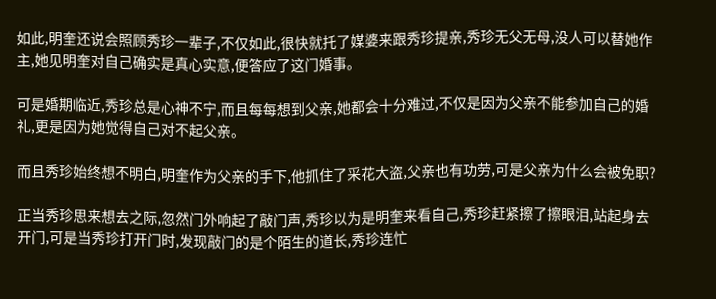如此,明奎还说会照顾秀珍一辈子,不仅如此,很快就托了媒婆来跟秀珍提亲,秀珍无父无母,没人可以替她作主,她见明奎对自己确实是真心实意,便答应了这门婚事。

可是婚期临近,秀珍总是心神不宁,而且每每想到父亲,她都会十分难过,不仅是因为父亲不能参加自己的婚礼,更是因为她觉得自己对不起父亲。

而且秀珍始终想不明白,明奎作为父亲的手下,他抓住了采花大盗,父亲也有功劳,可是父亲为什么会被免职?

正当秀珍思来想去之际,忽然门外响起了敲门声,秀珍以为是明奎来看自己,秀珍赶紧擦了擦眼泪,站起身去开门,可是当秀珍打开门时,发现敲门的是个陌生的道长,秀珍连忙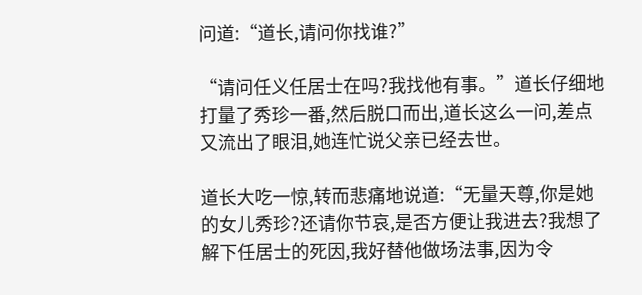问道:“道长,请问你找谁?”

“请问任义任居士在吗?我找他有事。”道长仔细地打量了秀珍一番,然后脱口而出,道长这么一问,差点又流出了眼泪,她连忙说父亲已经去世。

道长大吃一惊,转而悲痛地说道:“无量天尊,你是她的女儿秀珍?还请你节哀,是否方便让我进去?我想了解下任居士的死因,我好替他做场法事,因为令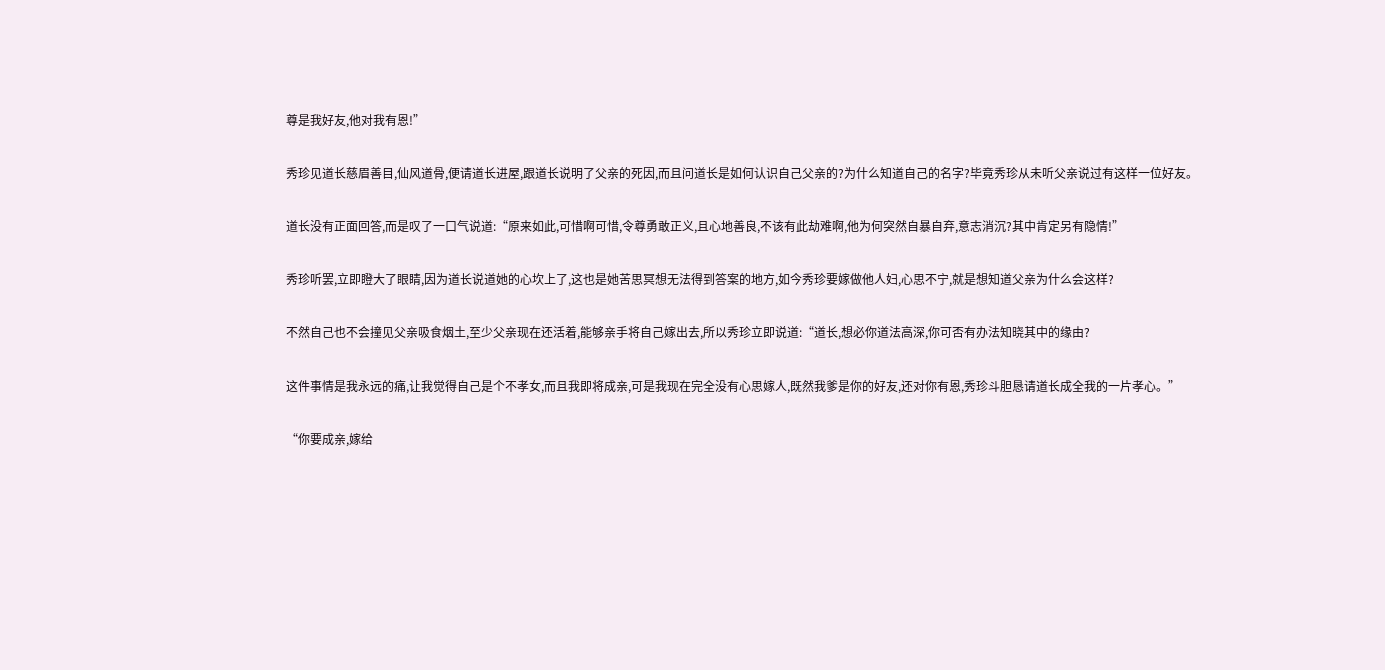尊是我好友,他对我有恩!”

秀珍见道长慈眉善目,仙风道骨,便请道长进屋,跟道长说明了父亲的死因,而且问道长是如何认识自己父亲的?为什么知道自己的名字?毕竟秀珍从未听父亲说过有这样一位好友。

道长没有正面回答,而是叹了一口气说道:“原来如此,可惜啊可惜,令尊勇敢正义,且心地善良,不该有此劫难啊,他为何突然自暴自弃,意志消沉?其中肯定另有隐情!”

秀珍听罢,立即瞪大了眼睛,因为道长说道她的心坎上了,这也是她苦思冥想无法得到答案的地方,如今秀珍要嫁做他人妇,心思不宁,就是想知道父亲为什么会这样?

不然自己也不会撞见父亲吸食烟土,至少父亲现在还活着,能够亲手将自己嫁出去,所以秀珍立即说道:“道长,想必你道法高深,你可否有办法知晓其中的缘由?

这件事情是我永远的痛,让我觉得自己是个不孝女,而且我即将成亲,可是我现在完全没有心思嫁人,既然我爹是你的好友,还对你有恩,秀珍斗胆恳请道长成全我的一片孝心。”

“你要成亲,嫁给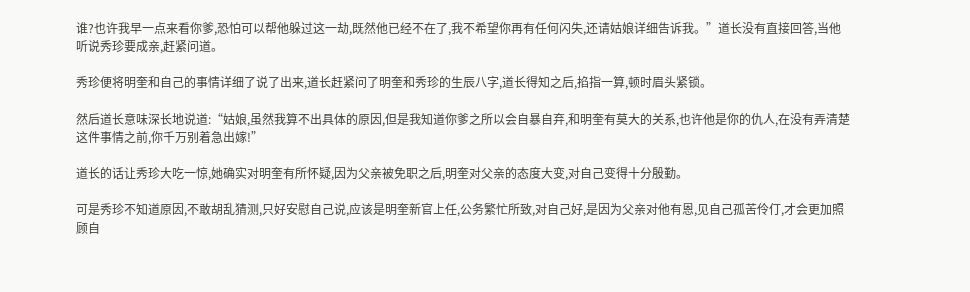谁?也许我早一点来看你爹,恐怕可以帮他躲过这一劫,既然他已经不在了,我不希望你再有任何闪失,还请姑娘详细告诉我。”道长没有直接回答,当他听说秀珍要成亲,赶紧问道。

秀珍便将明奎和自己的事情详细了说了出来,道长赶紧问了明奎和秀珍的生辰八字,道长得知之后,掐指一算,顿时眉头紧锁。

然后道长意味深长地说道:“姑娘,虽然我算不出具体的原因,但是我知道你爹之所以会自暴自弃,和明奎有莫大的关系,也许他是你的仇人,在没有弄清楚这件事情之前,你千万别着急出嫁!”

道长的话让秀珍大吃一惊,她确实对明奎有所怀疑,因为父亲被免职之后,明奎对父亲的态度大变,对自己变得十分殷勤。

可是秀珍不知道原因,不敢胡乱猜测,只好安慰自己说,应该是明奎新官上任,公务繁忙所致,对自己好,是因为父亲对他有恩,见自己孤苦伶仃,才会更加照顾自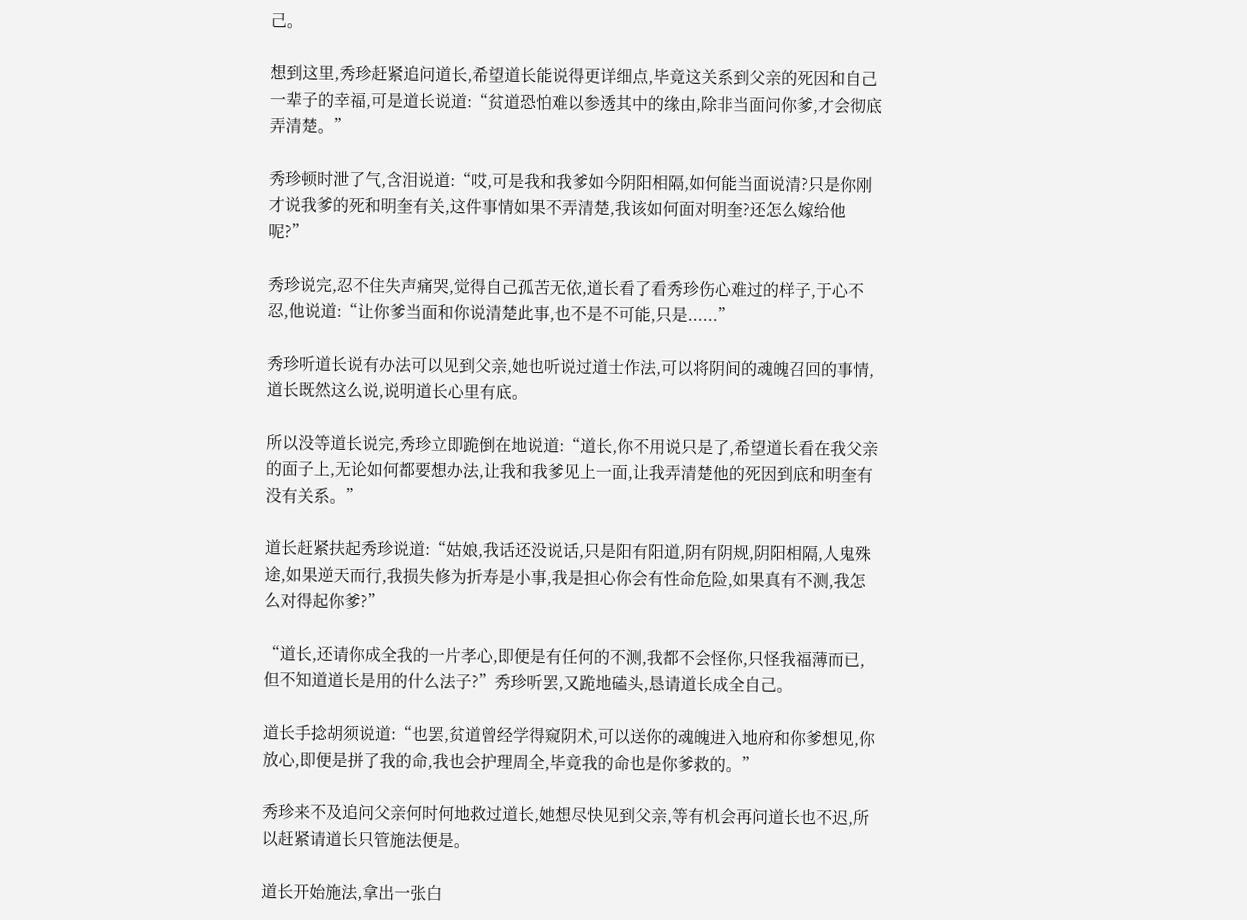己。

想到这里,秀珍赶紧追问道长,希望道长能说得更详细点,毕竟这关系到父亲的死因和自己一辈子的幸福,可是道长说道:“贫道恐怕难以参透其中的缘由,除非当面问你爹,才会彻底弄清楚。”

秀珍顿时泄了气,含泪说道:“哎,可是我和我爹如今阴阳相隔,如何能当面说清?只是你刚才说我爹的死和明奎有关,这件事情如果不弄清楚,我该如何面对明奎?还怎么嫁给他呢?”

秀珍说完,忍不住失声痛哭,觉得自己孤苦无依,道长看了看秀珍伤心难过的样子,于心不忍,他说道:“让你爹当面和你说清楚此事,也不是不可能,只是......”

秀珍听道长说有办法可以见到父亲,她也听说过道士作法,可以将阴间的魂魄召回的事情,道长既然这么说,说明道长心里有底。

所以没等道长说完,秀珍立即跪倒在地说道:“道长,你不用说只是了,希望道长看在我父亲的面子上,无论如何都要想办法,让我和我爹见上一面,让我弄清楚他的死因到底和明奎有没有关系。”

道长赶紧扶起秀珍说道:“姑娘,我话还没说话,只是阳有阳道,阴有阴规,阴阳相隔,人鬼殊途,如果逆天而行,我损失修为折寿是小事,我是担心你会有性命危险,如果真有不测,我怎么对得起你爹?”

“道长,还请你成全我的一片孝心,即便是有任何的不测,我都不会怪你,只怪我福薄而已,但不知道道长是用的什么法子?”秀珍听罢,又跪地磕头,恳请道长成全自己。

道长手捻胡须说道:“也罢,贫道曾经学得窥阴术,可以送你的魂魄进入地府和你爹想见,你放心,即便是拼了我的命,我也会护理周全,毕竟我的命也是你爹救的。”

秀珍来不及追问父亲何时何地救过道长,她想尽快见到父亲,等有机会再问道长也不迟,所以赶紧请道长只管施法便是。

道长开始施法,拿出一张白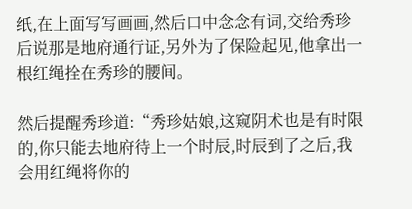纸,在上面写写画画,然后口中念念有词,交给秀珍后说那是地府通行证,另外为了保险起见,他拿出一根红绳拴在秀珍的腰间。

然后提醒秀珍道:“秀珍姑娘,这窥阴术也是有时限的,你只能去地府待上一个时辰,时辰到了之后,我会用红绳将你的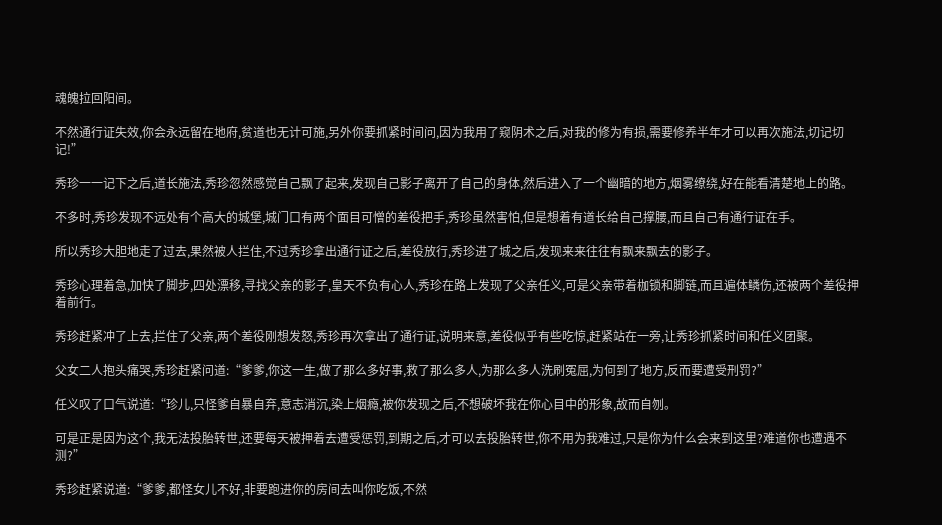魂魄拉回阳间。

不然通行证失效,你会永远留在地府,贫道也无计可施,另外你要抓紧时间问,因为我用了窥阴术之后,对我的修为有损,需要修养半年才可以再次施法,切记切记!”

秀珍一一记下之后,道长施法,秀珍忽然感觉自己飘了起来,发现自己影子离开了自己的身体,然后进入了一个幽暗的地方,烟雾缭绕,好在能看清楚地上的路。

不多时,秀珍发现不远处有个高大的城堡,城门口有两个面目可憎的差役把手,秀珍虽然害怕,但是想着有道长给自己撑腰,而且自己有通行证在手。

所以秀珍大胆地走了过去,果然被人拦住,不过秀珍拿出通行证之后,差役放行,秀珍进了城之后,发现来来往往有飘来飘去的影子。

秀珍心理着急,加快了脚步,四处漂移,寻找父亲的影子,皇天不负有心人,秀珍在路上发现了父亲任义,可是父亲带着枷锁和脚链,而且遍体鳞伤,还被两个差役押着前行。

秀珍赶紧冲了上去,拦住了父亲,两个差役刚想发怒,秀珍再次拿出了通行证,说明来意,差役似乎有些吃惊,赶紧站在一旁,让秀珍抓紧时间和任义团聚。

父女二人抱头痛哭,秀珍赶紧问道:“爹爹,你这一生,做了那么多好事,救了那么多人,为那么多人洗刷冤屈,为何到了地方,反而要遭受刑罚?”

任义叹了口气说道:“珍儿,只怪爹自暴自弃,意志消沉,染上烟瘾,被你发现之后,不想破坏我在你心目中的形象,故而自刎。

可是正是因为这个,我无法投胎转世,还要每天被押着去遭受惩罚,到期之后,才可以去投胎转世,你不用为我难过,只是你为什么会来到这里?难道你也遭遇不测?”

秀珍赶紧说道:“爹爹,都怪女儿不好,非要跑进你的房间去叫你吃饭,不然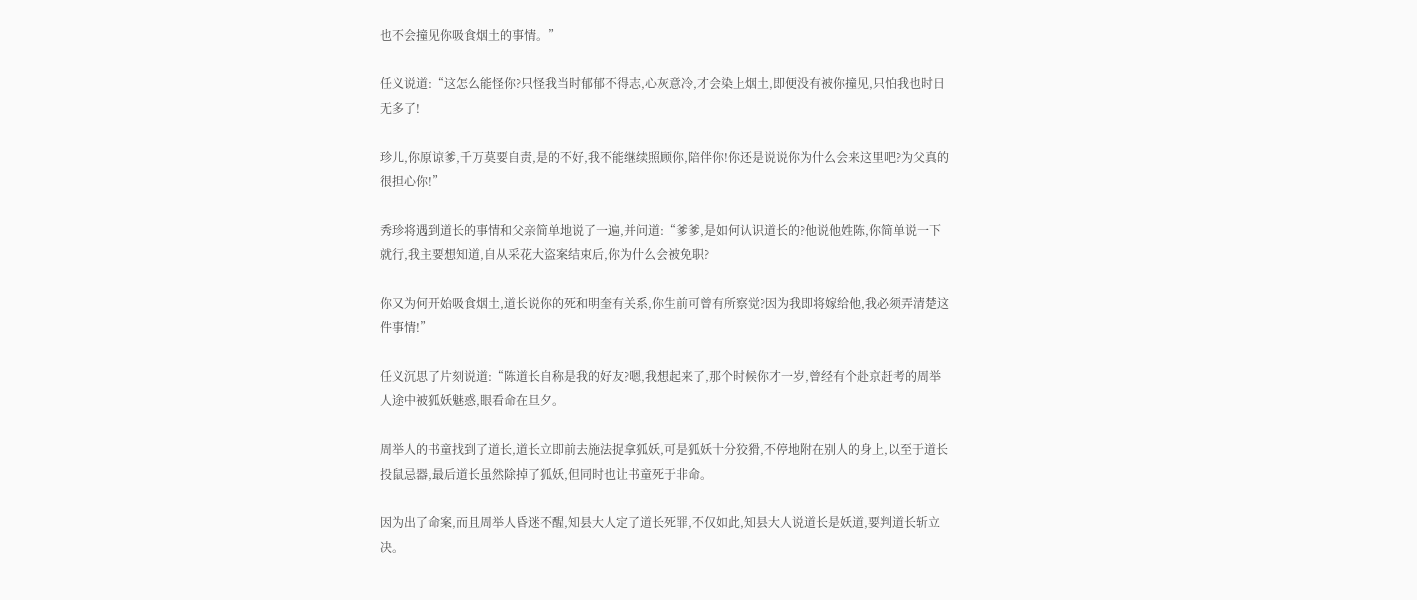也不会撞见你吸食烟土的事情。”

任义说道:“这怎么能怪你?只怪我当时郁郁不得志,心灰意冷,才会染上烟土,即便没有被你撞见,只怕我也时日无多了!

珍儿,你原谅爹,千万莫要自责,是的不好,我不能继续照顾你,陪伴你!你还是说说你为什么会来这里吧?为父真的很担心你!”

秀珍将遇到道长的事情和父亲简单地说了一遍,并问道:“爹爹,是如何认识道长的?他说他姓陈,你简单说一下就行,我主要想知道,自从采花大盗案结束后,你为什么会被免职?

你又为何开始吸食烟土,道长说你的死和明奎有关系,你生前可曾有所察觉?因为我即将嫁给他,我必须弄清楚这件事情!”

任义沉思了片刻说道:“陈道长自称是我的好友?嗯,我想起来了,那个时候你才一岁,曾经有个赴京赶考的周举人途中被狐妖魅惑,眼看命在旦夕。

周举人的书童找到了道长,道长立即前去施法捉拿狐妖,可是狐妖十分狡猾,不停地附在别人的身上,以至于道长投鼠忌器,最后道长虽然除掉了狐妖,但同时也让书童死于非命。

因为出了命案,而且周举人昏迷不醒,知县大人定了道长死罪,不仅如此,知县大人说道长是妖道,要判道长斩立决。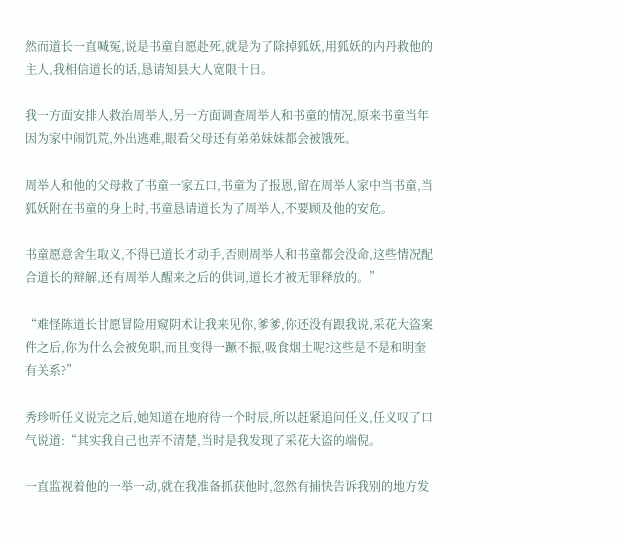然而道长一直喊冤,说是书童自愿赴死,就是为了除掉狐妖,用狐妖的内丹救他的主人,我相信道长的话,恳请知县大人宽限十日。

我一方面安排人救治周举人,另一方面调查周举人和书童的情况,原来书童当年因为家中闹饥荒,外出逃难,眼看父母还有弟弟妹妹都会被饿死。

周举人和他的父母救了书童一家五口,书童为了报恩,留在周举人家中当书童,当狐妖附在书童的身上时,书童恳请道长为了周举人,不要顾及他的安危。

书童愿意舍生取义,不得已道长才动手,否则周举人和书童都会没命,这些情况配合道长的辩解,还有周举人醒来之后的供词,道长才被无罪释放的。”

“难怪陈道长甘愿冒险用窥阴术让我来见你,爹爹,你还没有跟我说,采花大盗案件之后,你为什么会被免职,而且变得一蹶不振,吸食烟土呢?这些是不是和明奎有关系?”

秀珍听任义说完之后,她知道在地府待一个时辰,所以赶紧追问任义,任义叹了口气说道:“其实我自己也弄不清楚,当时是我发现了采花大盗的端倪。

一直监视着他的一举一动,就在我准备抓获他时,忽然有捕快告诉我别的地方发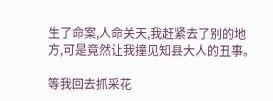生了命案,人命关天,我赶紧去了别的地方,可是竟然让我撞见知县大人的丑事。

等我回去抓采花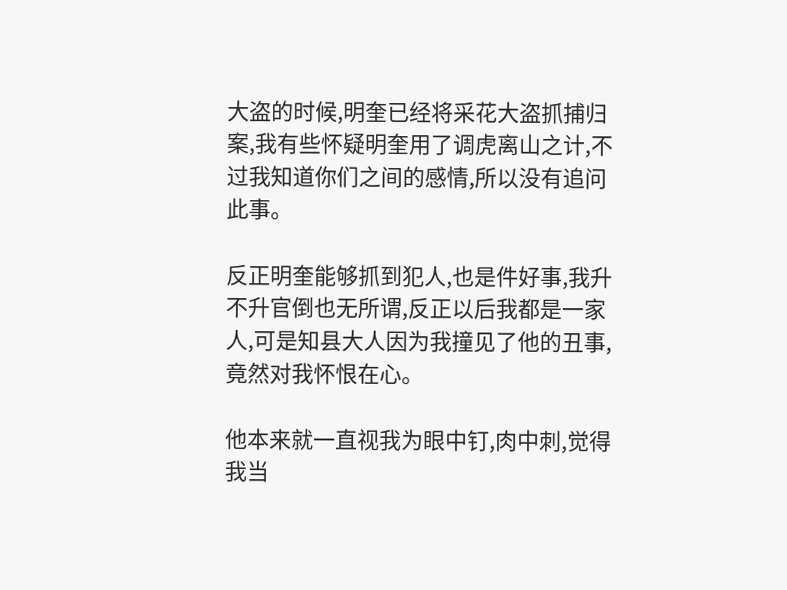大盗的时候,明奎已经将采花大盗抓捕归案,我有些怀疑明奎用了调虎离山之计,不过我知道你们之间的感情,所以没有追问此事。

反正明奎能够抓到犯人,也是件好事,我升不升官倒也无所谓,反正以后我都是一家人,可是知县大人因为我撞见了他的丑事,竟然对我怀恨在心。

他本来就一直视我为眼中钉,肉中刺,觉得我当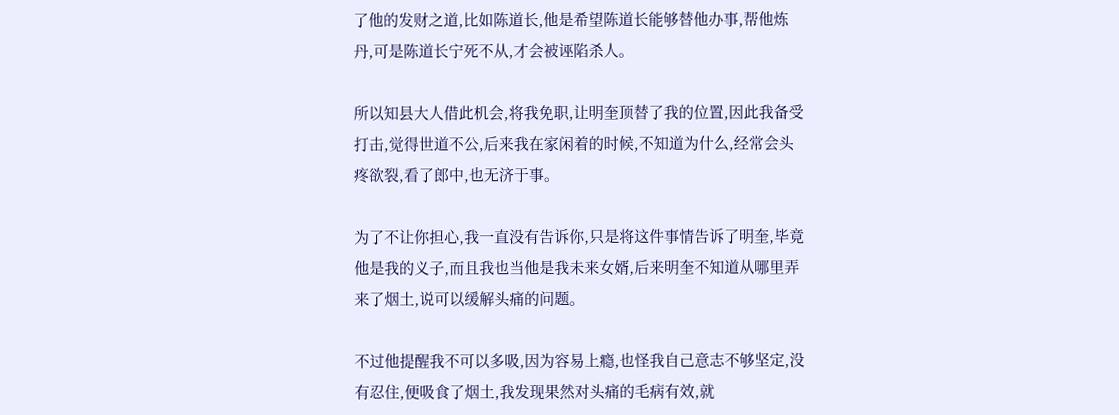了他的发财之道,比如陈道长,他是希望陈道长能够替他办事,帮他炼丹,可是陈道长宁死不从,才会被诬陷杀人。

所以知县大人借此机会,将我免职,让明奎顶替了我的位置,因此我备受打击,觉得世道不公,后来我在家闲着的时候,不知道为什么,经常会头疼欲裂,看了郎中,也无济于事。

为了不让你担心,我一直没有告诉你,只是将这件事情告诉了明奎,毕竟他是我的义子,而且我也当他是我未来女婿,后来明奎不知道从哪里弄来了烟土,说可以缓解头痛的问题。

不过他提醒我不可以多吸,因为容易上瘾,也怪我自己意志不够坚定,没有忍住,便吸食了烟土,我发现果然对头痛的毛病有效,就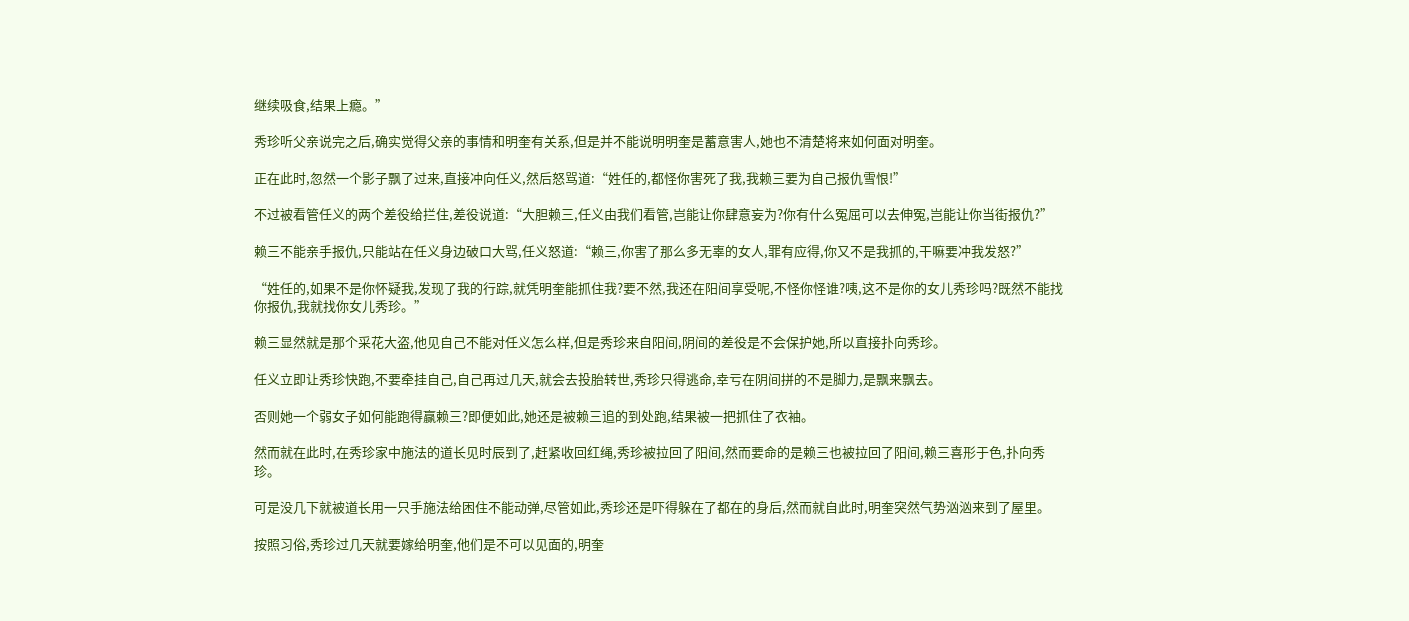继续吸食,结果上瘾。”

秀珍听父亲说完之后,确实觉得父亲的事情和明奎有关系,但是并不能说明明奎是蓄意害人,她也不清楚将来如何面对明奎。

正在此时,忽然一个影子飘了过来,直接冲向任义,然后怒骂道:“姓任的,都怪你害死了我,我赖三要为自己报仇雪恨!”

不过被看管任义的两个差役给拦住,差役说道:“大胆赖三,任义由我们看管,岂能让你肆意妄为?你有什么冤屈可以去伸冤,岂能让你当街报仇?”

赖三不能亲手报仇,只能站在任义身边破口大骂,任义怒道:“赖三,你害了那么多无辜的女人,罪有应得,你又不是我抓的,干嘛要冲我发怒?”

“姓任的,如果不是你怀疑我,发现了我的行踪,就凭明奎能抓住我?要不然,我还在阳间享受呢,不怪你怪谁?咦,这不是你的女儿秀珍吗?既然不能找你报仇,我就找你女儿秀珍。”

赖三显然就是那个采花大盗,他见自己不能对任义怎么样,但是秀珍来自阳间,阴间的差役是不会保护她,所以直接扑向秀珍。

任义立即让秀珍快跑,不要牵挂自己,自己再过几天,就会去投胎转世,秀珍只得逃命,幸亏在阴间拼的不是脚力,是飘来飘去。

否则她一个弱女子如何能跑得赢赖三?即便如此,她还是被赖三追的到处跑,结果被一把抓住了衣袖。

然而就在此时,在秀珍家中施法的道长见时辰到了,赶紧收回红绳,秀珍被拉回了阳间,然而要命的是赖三也被拉回了阳间,赖三喜形于色,扑向秀珍。

可是没几下就被道长用一只手施法给困住不能动弹,尽管如此,秀珍还是吓得躲在了都在的身后,然而就自此时,明奎突然气势汹汹来到了屋里。

按照习俗,秀珍过几天就要嫁给明奎,他们是不可以见面的,明奎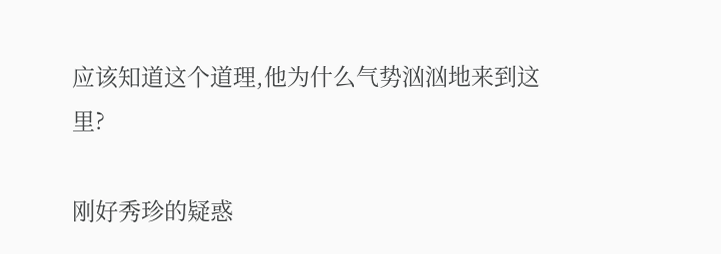应该知道这个道理,他为什么气势汹汹地来到这里?

刚好秀珍的疑惑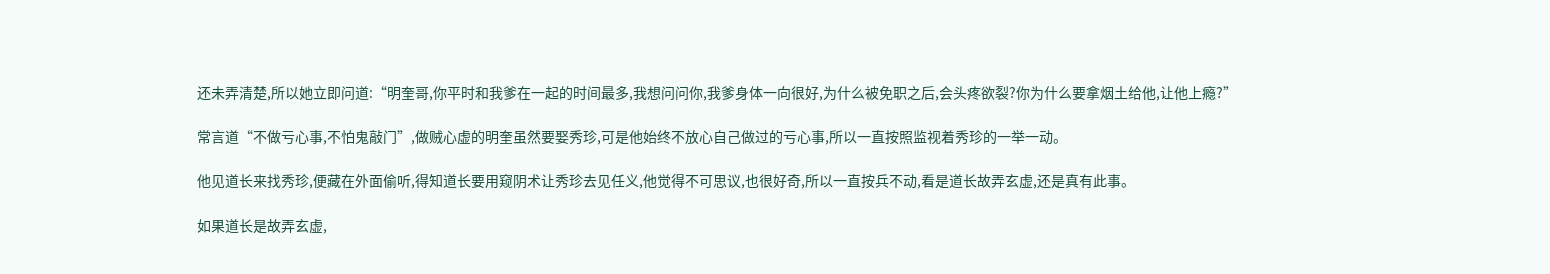还未弄清楚,所以她立即问道:“明奎哥,你平时和我爹在一起的时间最多,我想问问你,我爹身体一向很好,为什么被免职之后,会头疼欲裂?你为什么要拿烟土给他,让他上瘾?”

常言道“不做亏心事,不怕鬼敲门”,做贼心虚的明奎虽然要娶秀珍,可是他始终不放心自己做过的亏心事,所以一直按照监视着秀珍的一举一动。

他见道长来找秀珍,便藏在外面偷听,得知道长要用窥阴术让秀珍去见任义,他觉得不可思议,也很好奇,所以一直按兵不动,看是道长故弄玄虚,还是真有此事。

如果道长是故弄玄虚,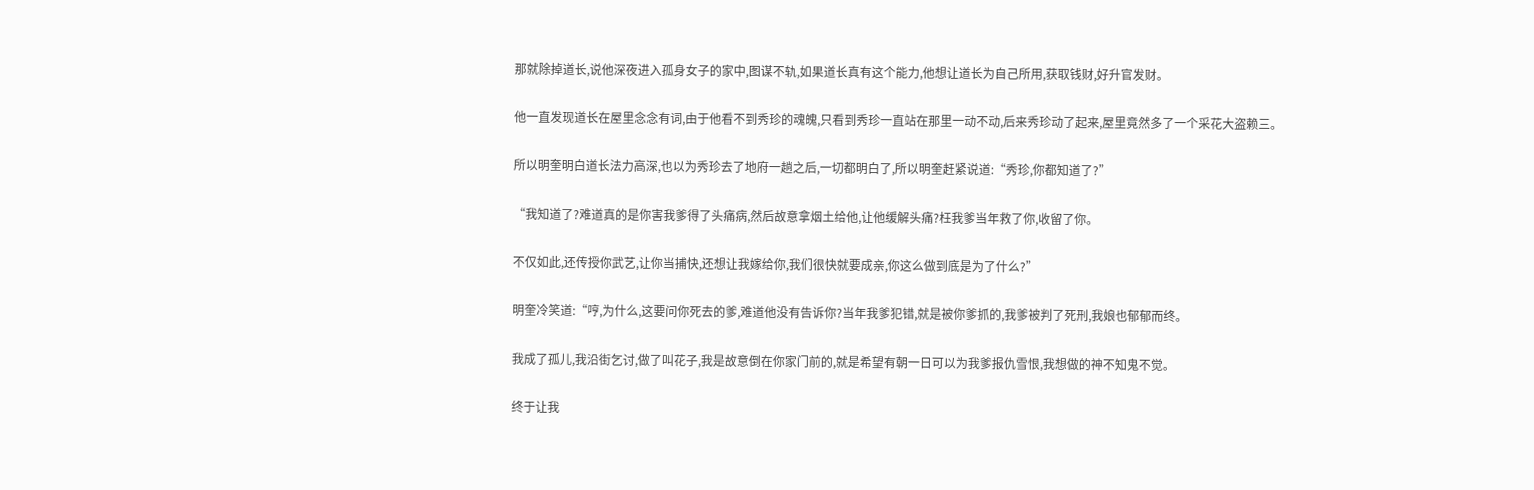那就除掉道长,说他深夜进入孤身女子的家中,图谋不轨,如果道长真有这个能力,他想让道长为自己所用,获取钱财,好升官发财。

他一直发现道长在屋里念念有词,由于他看不到秀珍的魂魄,只看到秀珍一直站在那里一动不动,后来秀珍动了起来,屋里竟然多了一个采花大盗赖三。

所以明奎明白道长法力高深,也以为秀珍去了地府一趟之后,一切都明白了,所以明奎赶紧说道:“秀珍,你都知道了?”

“我知道了?难道真的是你害我爹得了头痛病,然后故意拿烟土给他,让他缓解头痛?枉我爹当年救了你,收留了你。

不仅如此,还传授你武艺,让你当捕快,还想让我嫁给你,我们很快就要成亲,你这么做到底是为了什么?”

明奎冷笑道:“哼,为什么,这要问你死去的爹,难道他没有告诉你?当年我爹犯错,就是被你爹抓的,我爹被判了死刑,我娘也郁郁而终。

我成了孤儿,我沿街乞讨,做了叫花子,我是故意倒在你家门前的,就是希望有朝一日可以为我爹报仇雪恨,我想做的神不知鬼不觉。

终于让我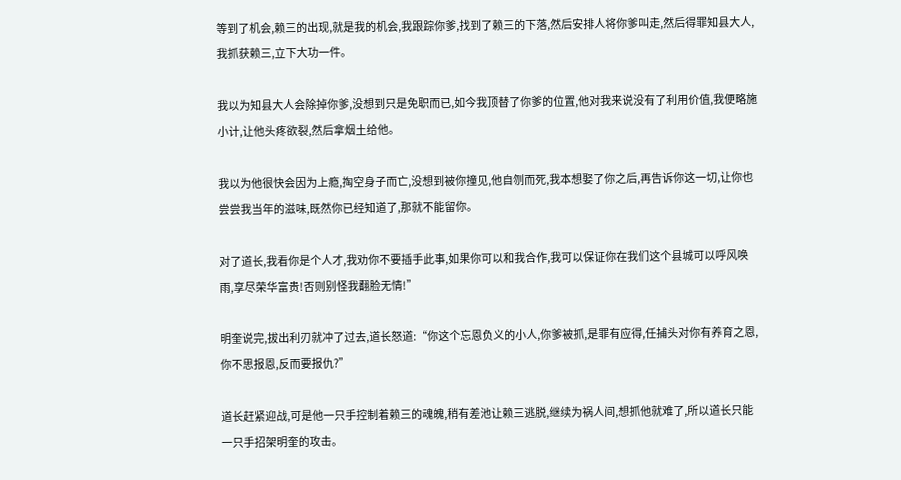等到了机会,赖三的出现,就是我的机会,我跟踪你爹,找到了赖三的下落,然后安排人将你爹叫走,然后得罪知县大人,我抓获赖三,立下大功一件。

我以为知县大人会除掉你爹,没想到只是免职而已,如今我顶替了你爹的位置,他对我来说没有了利用价值,我便略施小计,让他头疼欲裂,然后拿烟土给他。

我以为他很快会因为上瘾,掏空身子而亡,没想到被你撞见,他自刎而死,我本想娶了你之后,再告诉你这一切,让你也尝尝我当年的滋味,既然你已经知道了,那就不能留你。

对了道长,我看你是个人才,我劝你不要插手此事,如果你可以和我合作,我可以保证你在我们这个县城可以呼风唤雨,享尽荣华富贵!否则别怪我翻脸无情!”

明奎说完,拔出利刃就冲了过去,道长怒道:“你这个忘恩负义的小人,你爹被抓,是罪有应得,任捕头对你有养育之恩,你不思报恩,反而要报仇?”

道长赶紧迎战,可是他一只手控制着赖三的魂魄,稍有差池让赖三逃脱,继续为祸人间,想抓他就难了,所以道长只能一只手招架明奎的攻击。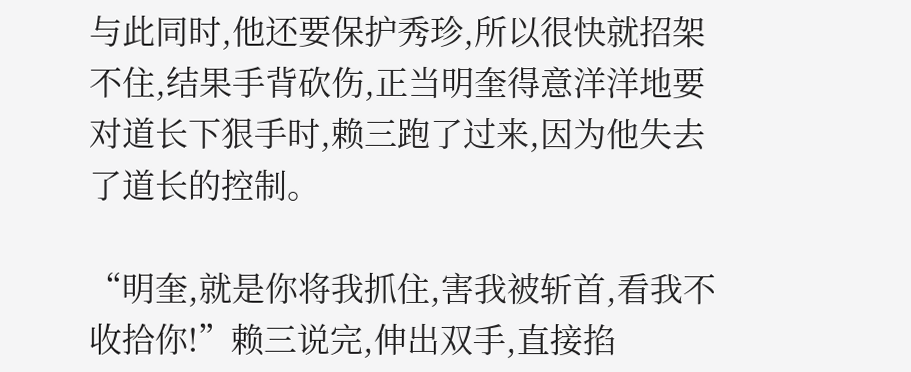与此同时,他还要保护秀珍,所以很快就招架不住,结果手背砍伤,正当明奎得意洋洋地要对道长下狠手时,赖三跑了过来,因为他失去了道长的控制。

“明奎,就是你将我抓住,害我被斩首,看我不收拾你!”赖三说完,伸出双手,直接掐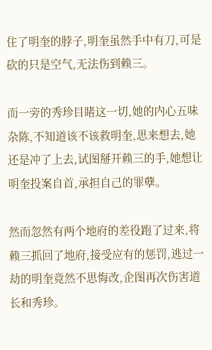住了明奎的脖子,明奎虽然手中有刀,可是砍的只是空气,无法伤到赖三。

而一旁的秀珍目睹这一切,她的内心五味杂陈,不知道该不该救明奎,思来想去,她还是冲了上去,试图掰开赖三的手,她想让明奎投案自首,承担自己的罪孽。

然而忽然有两个地府的差役跑了过来,将赖三抓回了地府,接受应有的惩罚,逃过一劫的明奎竟然不思悔改,企图再次伤害道长和秀珍。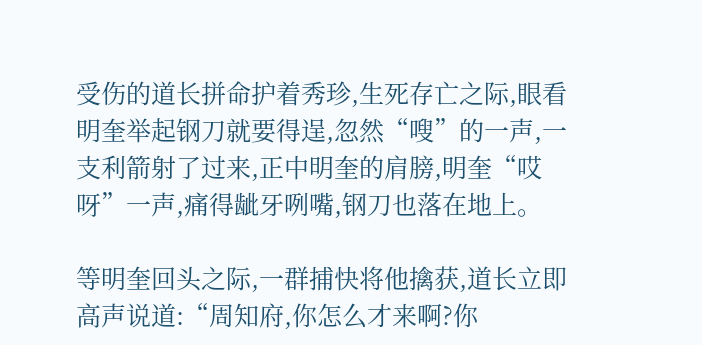受伤的道长拼命护着秀珍,生死存亡之际,眼看明奎举起钢刀就要得逞,忽然“嗖”的一声,一支利箭射了过来,正中明奎的肩膀,明奎“哎呀”一声,痛得龇牙咧嘴,钢刀也落在地上。

等明奎回头之际,一群捕快将他擒获,道长立即高声说道:“周知府,你怎么才来啊?你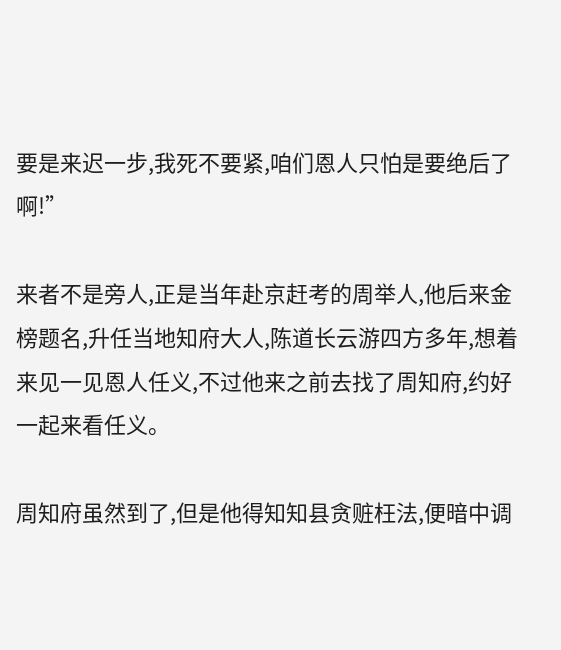要是来迟一步,我死不要紧,咱们恩人只怕是要绝后了啊!”

来者不是旁人,正是当年赴京赶考的周举人,他后来金榜题名,升任当地知府大人,陈道长云游四方多年,想着来见一见恩人任义,不过他来之前去找了周知府,约好一起来看任义。

周知府虽然到了,但是他得知知县贪赃枉法,便暗中调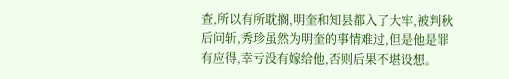查,所以有所耽搁,明奎和知县都入了大牢,被判秋后问斩,秀珍虽然为明奎的事情难过,但是他是罪有应得,幸亏没有嫁给他,否则后果不堪设想。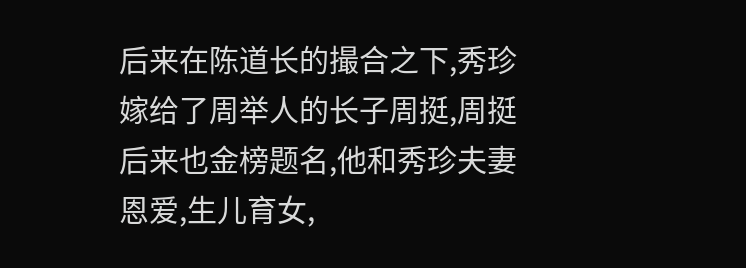后来在陈道长的撮合之下,秀珍嫁给了周举人的长子周挺,周挺后来也金榜题名,他和秀珍夫妻恩爱,生儿育女,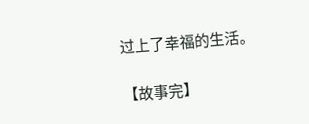过上了幸福的生活。

【故事完】